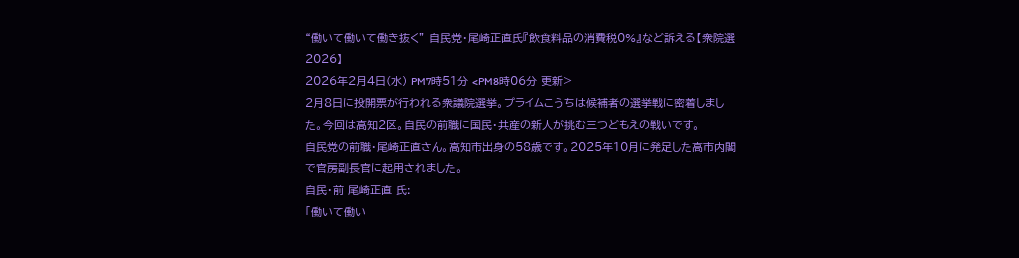“働いて働いて働き抜く” 自民党・尾崎正直氏『飲食料品の消費税0%』など訴える【衆院選2026】
2026年2月4日(水) PM7時51分 <PM8時06分 更新>
2月8日に投開票が行われる衆議院選挙。プライムこうちは候補者の選挙戦に密着しました。今回は高知2区。自民の前職に国民・共産の新人が挑む三つどもえの戦いです。
自民党の前職・尾崎正直さん。高知市出身の58歳です。2025年10月に発足した高市内閣で官房副長官に起用されました。
自民・前 尾崎正直 氏:
「働いて働い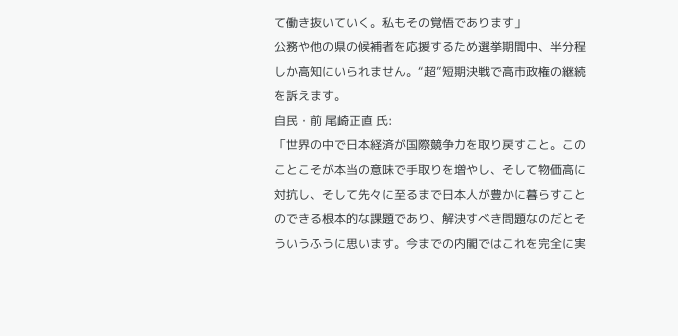て働き抜いていく。私もその覚悟であります」
公務や他の県の候補者を応援するため選挙期間中、半分程しか高知にいられません。“超”短期決戦で高市政権の継続を訴えます。
自民・前 尾崎正直 氏:
「世界の中で日本経済が国際競争力を取り戻すこと。このことこそが本当の意味で手取りを増やし、そして物価高に対抗し、そして先々に至るまで日本人が豊かに暮らすことのできる根本的な課題であり、解決すべき問題なのだとそういうふうに思います。今までの内閣ではこれを完全に実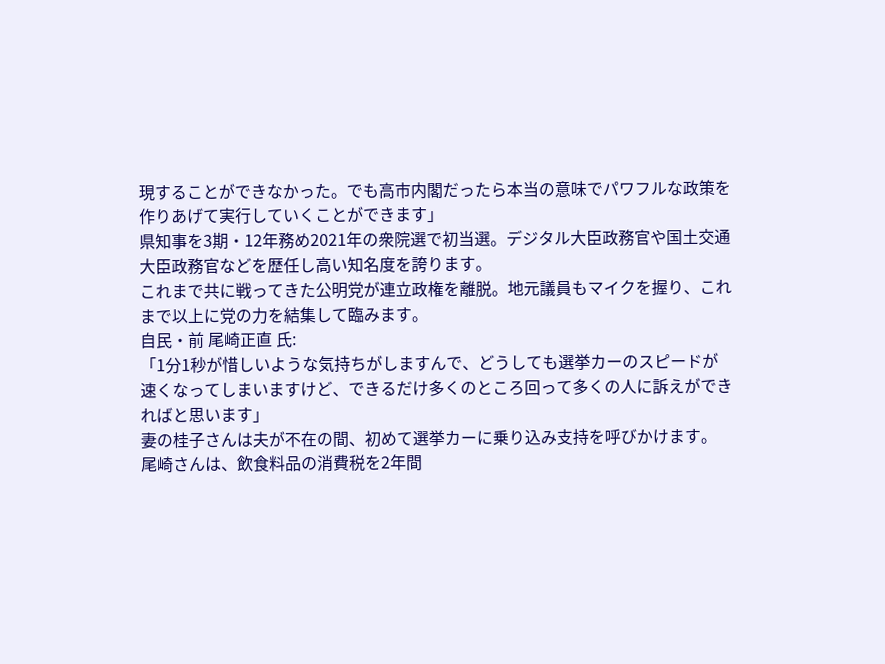現することができなかった。でも高市内閣だったら本当の意味でパワフルな政策を作りあげて実行していくことができます」
県知事を3期・12年務め2021年の衆院選で初当選。デジタル大臣政務官や国土交通大臣政務官などを歴任し高い知名度を誇ります。
これまで共に戦ってきた公明党が連立政権を離脱。地元議員もマイクを握り、これまで以上に党の力を結集して臨みます。
自民・前 尾崎正直 氏:
「1分1秒が惜しいような気持ちがしますんで、どうしても選挙カーのスピードが速くなってしまいますけど、できるだけ多くのところ回って多くの人に訴えができればと思います」
妻の桂子さんは夫が不在の間、初めて選挙カーに乗り込み支持を呼びかけます。
尾崎さんは、飲食料品の消費税を2年間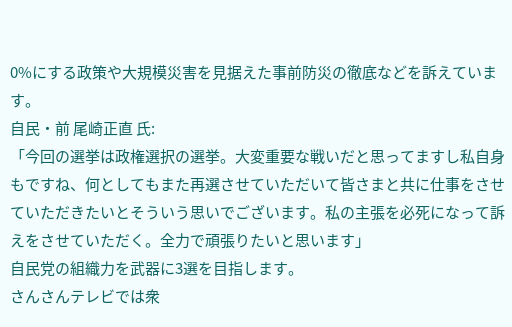0%にする政策や大規模災害を見据えた事前防災の徹底などを訴えています。
自民・前 尾崎正直 氏:
「今回の選挙は政権選択の選挙。大変重要な戦いだと思ってますし私自身もですね、何としてもまた再選させていただいて皆さまと共に仕事をさせていただきたいとそういう思いでございます。私の主張を必死になって訴えをさせていただく。全力で頑張りたいと思います」
自民党の組織力を武器に3選を目指します。
さんさんテレビでは衆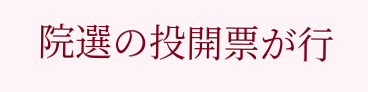院選の投開票が行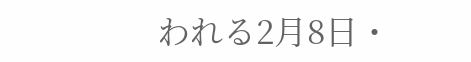われる2月8日・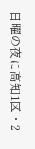日曜の夜に高知1区・2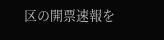区の開票速報を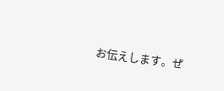お伝えします。ぜ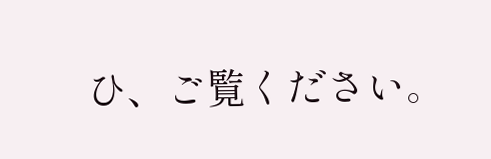ひ、ご覧ください。